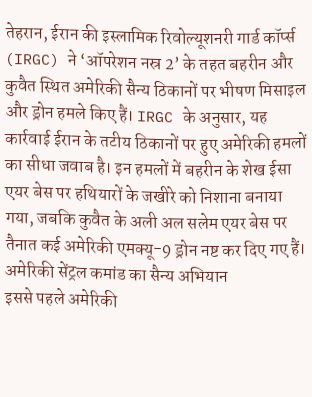तेहरान, ईरान की इस्लामिक रिवोल्यूशनरी गार्ड कॉर्प्स (IRGC) ने ‘ऑपरेशन नस्र 2’ के तहत बहरीन और कुवैत स्थित अमेरिकी सैन्य ठिकानों पर भीषण मिसाइल और ड्रोन हमले किए हैं। IRGC के अनुसार, यह कार्रवाई ईरान के तटीय ठिकानों पर हुए अमेरिकी हमलों का सीधा जवाब है। इन हमलों में बहरीन के शेख ईसा एयर बेस पर हथियारों के जखीरे को निशाना बनाया गया, जबकि कुवैत के अली अल सलेम एयर बेस पर तैनात कई अमेरिकी एमक्यू-9 ड्रोन नष्ट कर दिए गए हैं।
अमेरिकी सेंट्रल कमांड का सैन्य अभियान
इससे पहले अमेरिकी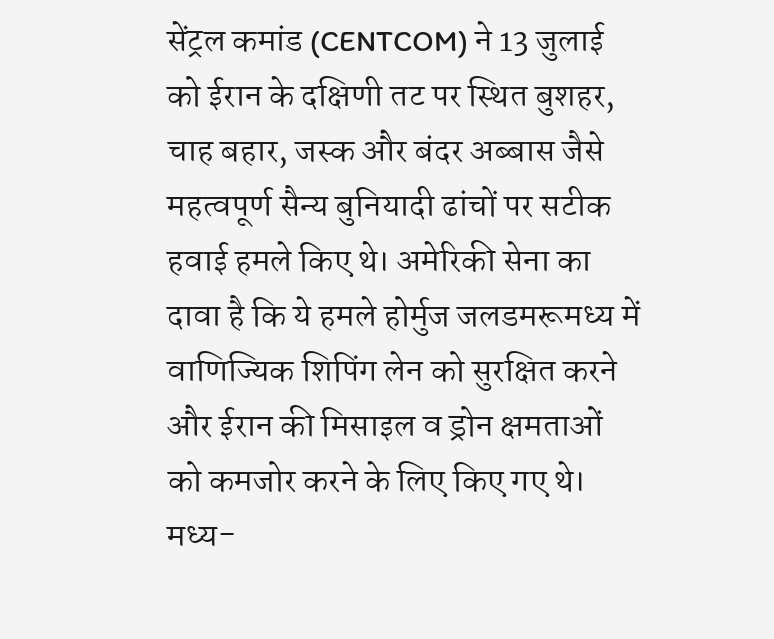सेंट्रल कमांड (CENTCOM) ने 13 जुलाई को ईरान के दक्षिणी तट पर स्थित बुशहर, चाह बहार, जस्क और बंदर अब्बास जैसे महत्वपूर्ण सैन्य बुनियादी ढांचों पर सटीक हवाई हमले किए थे। अमेरिकी सेना का दावा है कि ये हमले होर्मुज जलडमरूमध्य में वाणिज्यिक शिपिंग लेन को सुरक्षित करने और ईरान की मिसाइल व ड्रोन क्षमताओं को कमजोर करने के लिए किए गए थे। मध्य-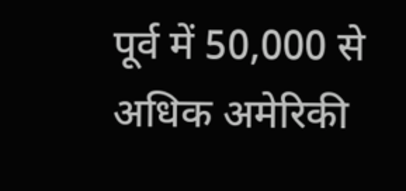पूर्व में 50,000 से अधिक अमेरिकी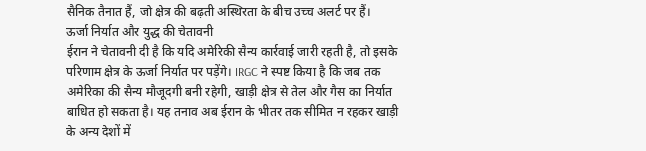सैनिक तैनात हैं, जो क्षेत्र की बढ़ती अस्थिरता के बीच उच्च अलर्ट पर हैं।
ऊर्जा निर्यात और युद्ध की चेतावनी
ईरान ने चेतावनी दी है कि यदि अमेरिकी सैन्य कार्रवाई जारी रहती है, तो इसके परिणाम क्षेत्र के ऊर्जा निर्यात पर पड़ेंगे। IRGC ने स्पष्ट किया है कि जब तक अमेरिका की सैन्य मौजूदगी बनी रहेगी, खाड़ी क्षेत्र से तेल और गैस का निर्यात बाधित हो सकता है। यह तनाव अब ईरान के भीतर तक सीमित न रहकर खाड़ी के अन्य देशों में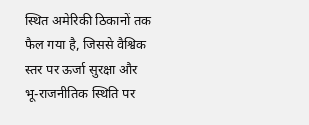स्थित अमेरिकी ठिकानों तक फैल गया है, जिससे वैश्विक स्तर पर ऊर्जा सुरक्षा और भू-राजनीतिक स्थिति पर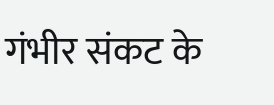गंभीर संकट के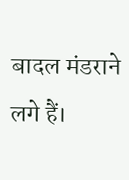बादल मंडराने लगे हैं।